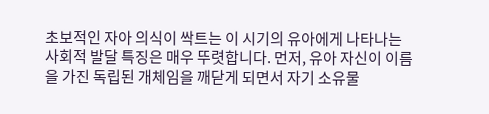초보적인 자아 의식이 싹트는 이 시기의 유아에게 나타나는 사회적 발달 특징은 매우 뚜렷합니다. 먼저, 유아 자신이 이름을 가진 독립된 개체임을 깨닫게 되면서 자기 소유물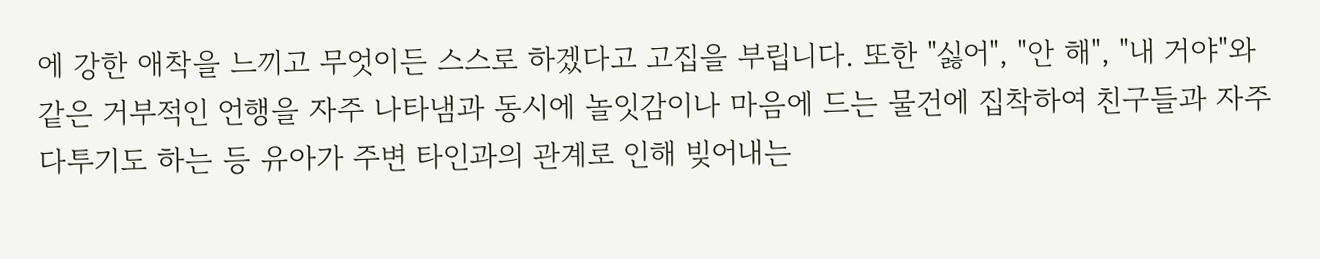에 강한 애착을 느끼고 무엇이든 스스로 하겠다고 고집을 부립니다. 또한 "싫어", "안 해", "내 거야"와 같은 거부적인 언행을 자주 나타냄과 동시에 놀잇감이나 마음에 드는 물건에 집착하여 친구들과 자주 다투기도 하는 등 유아가 주변 타인과의 관계로 인해 빚어내는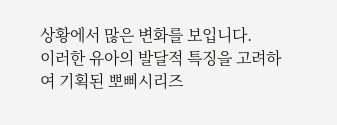상황에서 많은 변화를 보입니다.
이러한 유아의 발달적 특징을 고려하여 기획된 뽀삐시리즈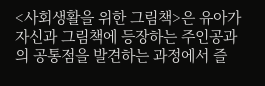<사회생활을 위한 그림책>은 유아가 자신과 그림책에 등장하는 주인공과의 공통점을 발견하는 과정에서 즐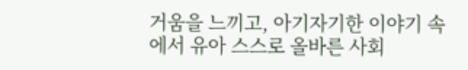거움을 느끼고, 아기자기한 이야기 속에서 유아 스스로 올바른 사회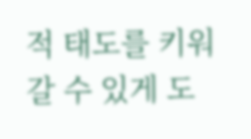적 태도를 키워 갈 수 있게 도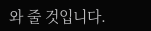와 줄 것입니다.